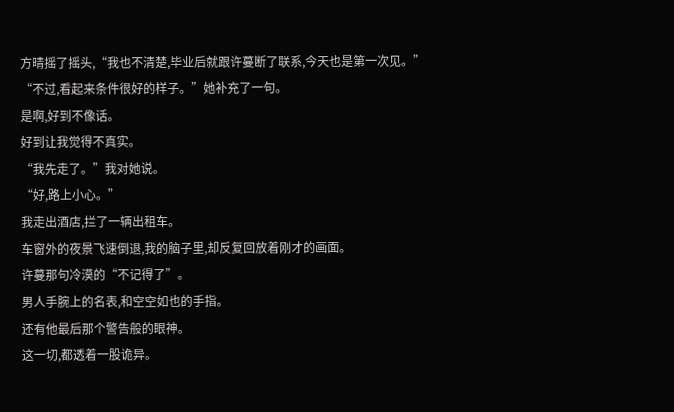方晴摇了摇头,“我也不清楚,毕业后就跟许蔓断了联系,今天也是第一次见。”
“不过,看起来条件很好的样子。”她补充了一句。
是啊,好到不像话。
好到让我觉得不真实。
“我先走了。”我对她说。
“好,路上小心。”
我走出酒店,拦了一辆出租车。
车窗外的夜景飞速倒退,我的脑子里,却反复回放着刚才的画面。
许蔓那句冷漠的“不记得了”。
男人手腕上的名表,和空空如也的手指。
还有他最后那个警告般的眼神。
这一切,都透着一股诡异。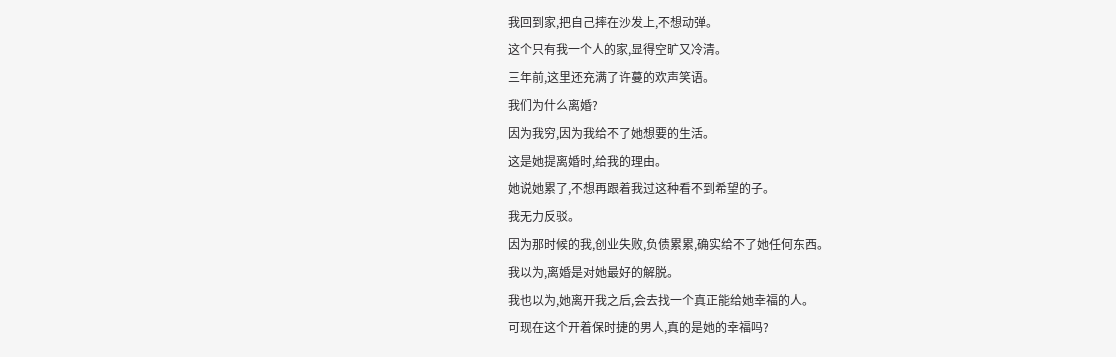我回到家,把自己摔在沙发上,不想动弹。
这个只有我一个人的家,显得空旷又冷清。
三年前,这里还充满了许蔓的欢声笑语。
我们为什么离婚?
因为我穷,因为我给不了她想要的生活。
这是她提离婚时,给我的理由。
她说她累了,不想再跟着我过这种看不到希望的子。
我无力反驳。
因为那时候的我,创业失败,负债累累,确实给不了她任何东西。
我以为,离婚是对她最好的解脱。
我也以为,她离开我之后,会去找一个真正能给她幸福的人。
可现在这个开着保时捷的男人,真的是她的幸福吗?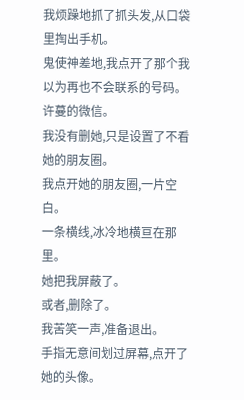我烦躁地抓了抓头发,从口袋里掏出手机。
鬼使神差地,我点开了那个我以为再也不会联系的号码。
许蔓的微信。
我没有删她,只是设置了不看她的朋友圈。
我点开她的朋友圈,一片空白。
一条横线,冰冷地横亘在那里。
她把我屏蔽了。
或者,删除了。
我苦笑一声,准备退出。
手指无意间划过屏幕,点开了她的头像。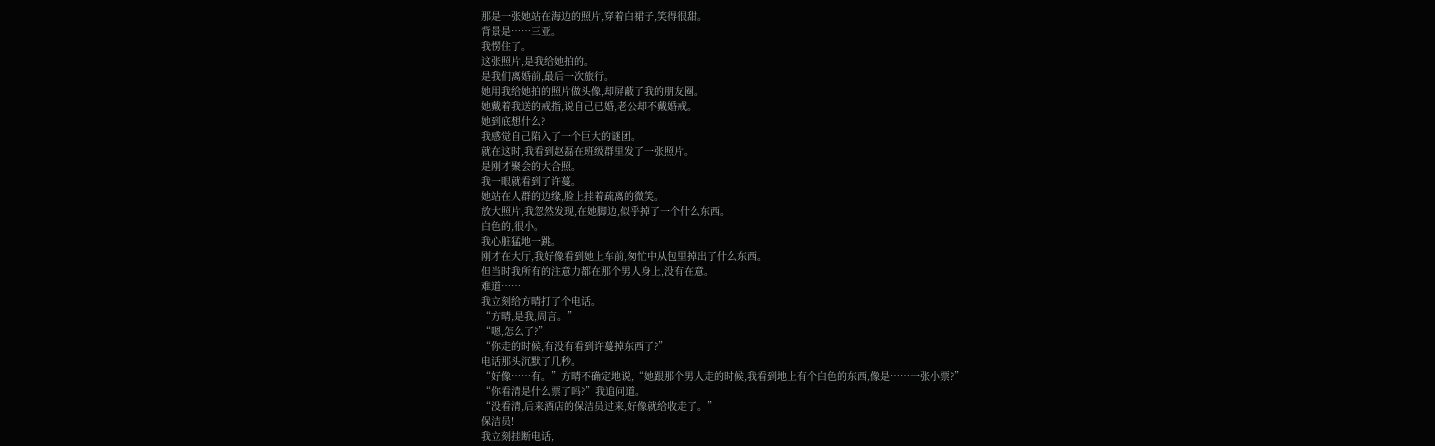那是一张她站在海边的照片,穿着白裙子,笑得很甜。
背景是……三亚。
我愣住了。
这张照片,是我给她拍的。
是我们离婚前,最后一次旅行。
她用我给她拍的照片做头像,却屏蔽了我的朋友圈。
她戴着我送的戒指,说自己已婚,老公却不戴婚戒。
她到底想什么?
我感觉自己陷入了一个巨大的谜团。
就在这时,我看到赵磊在班级群里发了一张照片。
是刚才聚会的大合照。
我一眼就看到了许蔓。
她站在人群的边缘,脸上挂着疏离的微笑。
放大照片,我忽然发现,在她脚边,似乎掉了一个什么东西。
白色的,很小。
我心脏猛地一跳。
刚才在大厅,我好像看到她上车前,匆忙中从包里掉出了什么东西。
但当时我所有的注意力都在那个男人身上,没有在意。
难道……
我立刻给方晴打了个电话。
“方晴,是我,周言。”
“嗯,怎么了?”
“你走的时候,有没有看到许蔓掉东西了?”
电话那头沉默了几秒。
“好像……有。”方晴不确定地说,“她跟那个男人走的时候,我看到地上有个白色的东西,像是……一张小票?”
“你看清是什么票了吗?”我追问道。
“没看清,后来酒店的保洁员过来,好像就给收走了。”
保洁员!
我立刻挂断电话,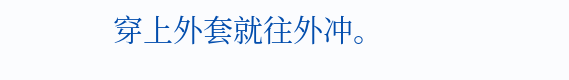穿上外套就往外冲。